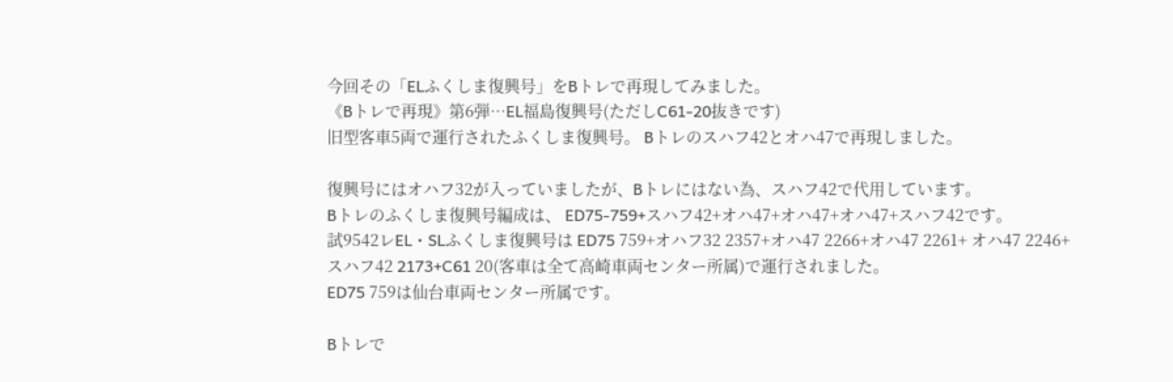今回その「ELふくしま復興号」をBトレで再現してみました。
《Bトレで再現》第6弾…EL福島復興号(ただしC61-20抜きです)
旧型客車5両で運行されたふくしま復興号。 Bトレのスハフ42とオハ47で再現しました。

復興号にはオハフ32が入っていましたが、Bトレにはない為、スハフ42で代用しています。
Bトレのふくしま復興号編成は、 ED75-759+スハフ42+オハ47+オハ47+オハ47+スハフ42です。
試9542レEL・SLふくしま復興号は ED75 759+オハフ32 2357+オハ47 2266+オハ47 2261+ オハ47 2246+
スハフ42 2173+C61 20(客車は全て高崎車両センター所属)で運行されました。
ED75 759は仙台車両センター所属です。

Bトレで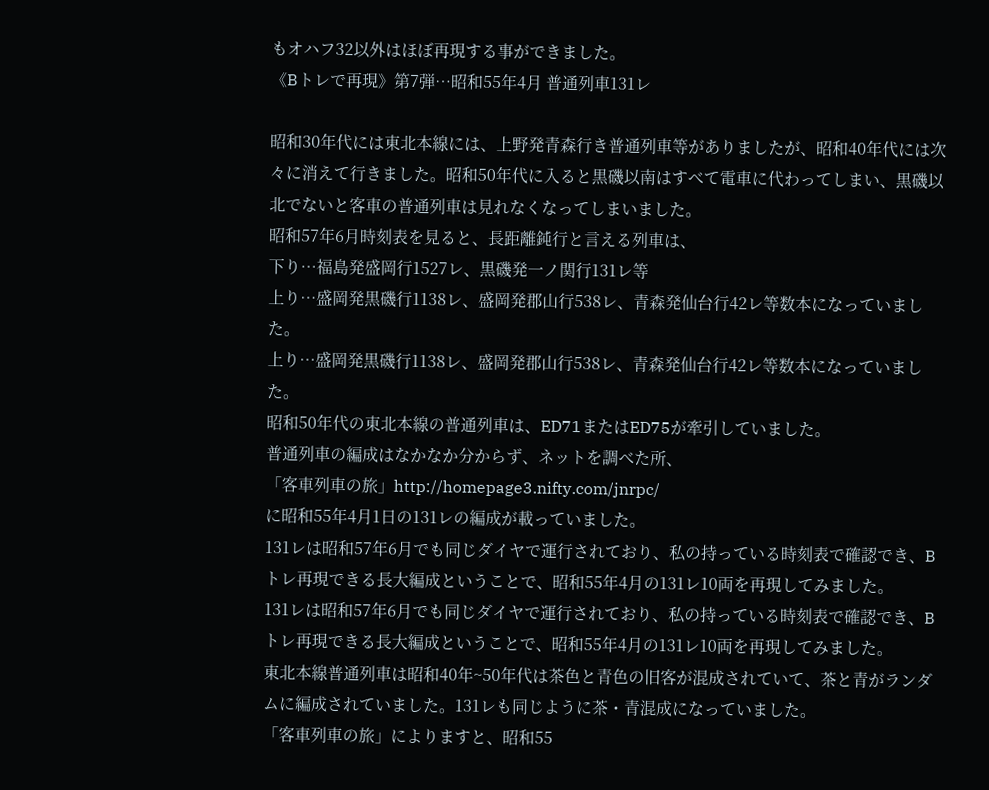もオハフ32以外はほぼ再現する事ができました。
《Bトレで再現》第7弾…昭和55年4月 普通列車131レ

昭和30年代には東北本線には、上野発青森行き普通列車等がありましたが、昭和40年代には次々に消えて行きました。昭和50年代に入ると黒磯以南はすべて電車に代わってしまい、黒磯以北でないと客車の普通列車は見れなくなってしまいました。
昭和57年6月時刻表を見ると、長距離鈍行と言える列車は、
下り…福島発盛岡行1527レ、黒磯発一ノ関行131レ等
上り…盛岡発黒磯行1138レ、盛岡発郡山行538レ、青森発仙台行42レ等数本になっていました。
上り…盛岡発黒磯行1138レ、盛岡発郡山行538レ、青森発仙台行42レ等数本になっていました。
昭和50年代の東北本線の普通列車は、ED71またはED75が牽引していました。
普通列車の編成はなかなか分からず、ネットを調べた所、
「客車列車の旅」http://homepage3.nifty.com/jnrpc/
に昭和55年4月1日の131レの編成が載っていました。
131レは昭和57年6月でも同じダイヤで運行されており、私の持っている時刻表で確認でき、Bトレ再現できる長大編成ということで、昭和55年4月の131レ10両を再現してみました。
131レは昭和57年6月でも同じダイヤで運行されており、私の持っている時刻表で確認でき、Bトレ再現できる長大編成ということで、昭和55年4月の131レ10両を再現してみました。
東北本線普通列車は昭和40年~50年代は茶色と青色の旧客が混成されていて、茶と青がランダムに編成されていました。131レも同じように茶・青混成になっていました。
「客車列車の旅」によりますと、昭和55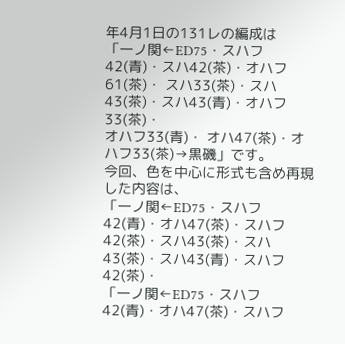年4月1日の131レの編成は
「一ノ関←ED75・スハフ42(青)・スハ42(茶)・オハフ61(茶)・ スハ33(茶)・スハ43(茶)・スハ43(青)・オハフ33(茶)・
オハフ33(青)・ オハ47(茶)・オハフ33(茶)→黒磯」です。
今回、色を中心に形式も含め再現した内容は、
「一ノ関←ED75・スハフ42(青)・オハ47(茶)・スハフ42(茶)・スハ43(茶)・スハ43(茶)・スハ43(青)・スハフ42(茶)・
「一ノ関←ED75・スハフ42(青)・オハ47(茶)・スハフ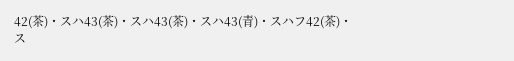42(茶)・スハ43(茶)・スハ43(茶)・スハ43(青)・スハフ42(茶)・
ス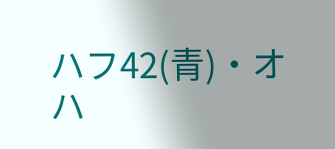ハフ42(青)・オハ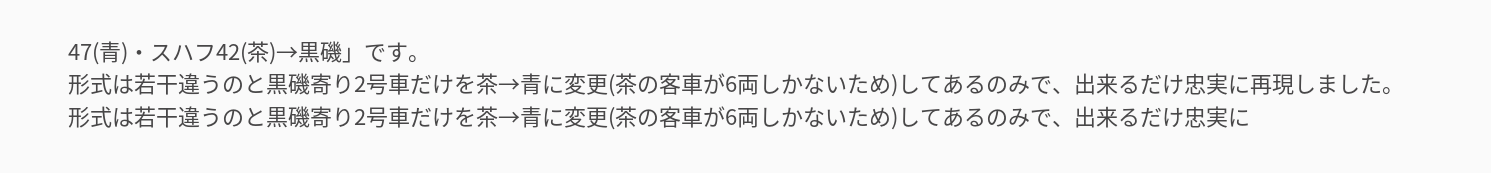47(青)・スハフ42(茶)→黒磯」です。
形式は若干違うのと黒磯寄り2号車だけを茶→青に変更(茶の客車が6両しかないため)してあるのみで、出来るだけ忠実に再現しました。
形式は若干違うのと黒磯寄り2号車だけを茶→青に変更(茶の客車が6両しかないため)してあるのみで、出来るだけ忠実に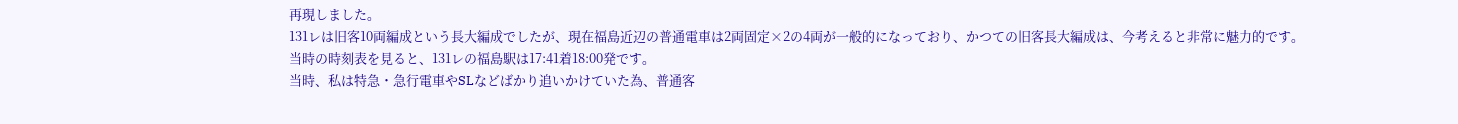再現しました。
131レは旧客10両編成という長大編成でしたが、現在福島近辺の普通電車は2両固定×2の4両が一般的になっており、かつての旧客長大編成は、今考えると非常に魅力的です。
当時の時刻表を見ると、131レの福島駅は17:41着18:00発です。
当時、私は特急・急行電車やSLなどばかり追いかけていた為、普通客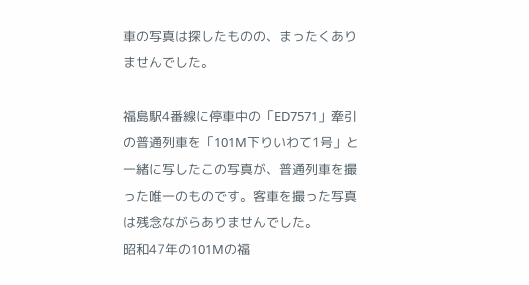車の写真は探したものの、まったくありませんでした。

福島駅4番線に停車中の「ED7571」牽引の普通列車を「101M下りいわて1号」と一緒に写したこの写真が、普通列車を撮った唯一のものです。客車を撮った写真は残念ながらありませんでした。
昭和47年の101Mの福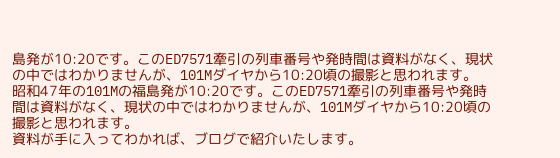島発が10:20です。このED7571牽引の列車番号や発時間は資料がなく、現状の中ではわかりませんが、101Mダイヤから10:20頃の撮影と思われます。
昭和47年の101Mの福島発が10:20です。このED7571牽引の列車番号や発時間は資料がなく、現状の中ではわかりませんが、101Mダイヤから10:20頃の撮影と思われます。
資料が手に入ってわかれば、ブログで紹介いたします。